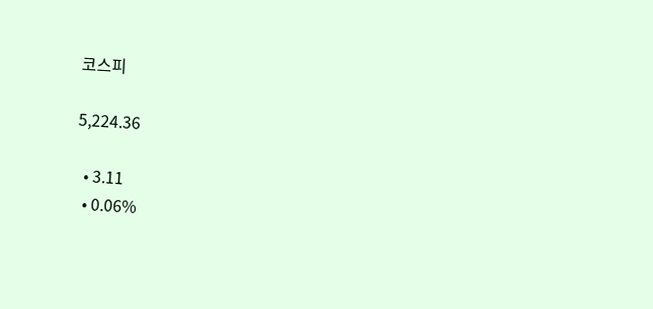코스피

5,224.36

  • 3.11
  • 0.06%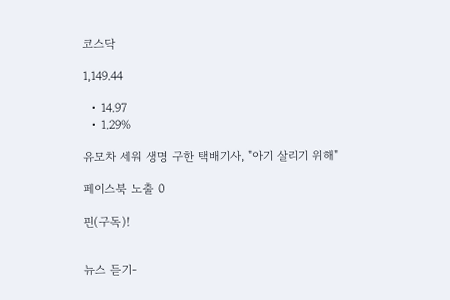코스닥

1,149.44

  • 14.97
  • 1.29%

유모차 세워 생명 구한 택배기사, "아기 살리기 위해"

페이스북 노출 0

핀(구독)!


뉴스 듣기-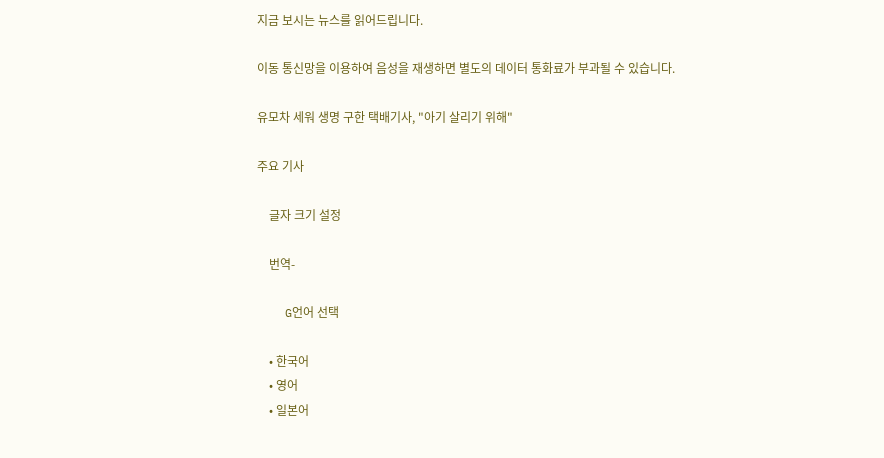지금 보시는 뉴스를 읽어드립니다.

이동 통신망을 이용하여 음성을 재생하면 별도의 데이터 통화료가 부과될 수 있습니다.

유모차 세워 생명 구한 택배기사, "아기 살리기 위해"

주요 기사

    글자 크기 설정

    번역-

    G언어 선택

    • 한국어
    • 영어
    • 일본어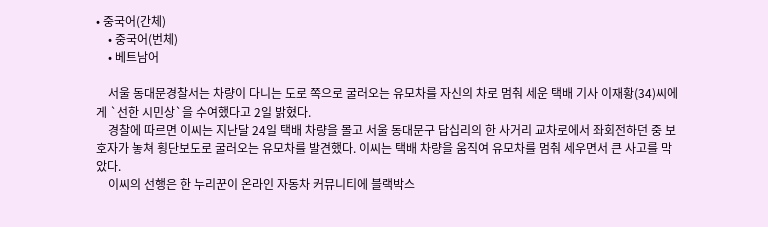• 중국어(간체)
    • 중국어(번체)
    • 베트남어

    서울 동대문경찰서는 차량이 다니는 도로 쪽으로 굴러오는 유모차를 자신의 차로 멈춰 세운 택배 기사 이재황(34)씨에게 `선한 시민상`을 수여했다고 2일 밝혔다.
    경찰에 따르면 이씨는 지난달 24일 택배 차량을 몰고 서울 동대문구 답십리의 한 사거리 교차로에서 좌회전하던 중 보호자가 놓쳐 횡단보도로 굴러오는 유모차를 발견했다. 이씨는 택배 차량을 움직여 유모차를 멈춰 세우면서 큰 사고를 막았다.
    이씨의 선행은 한 누리꾼이 온라인 자동차 커뮤니티에 블랙박스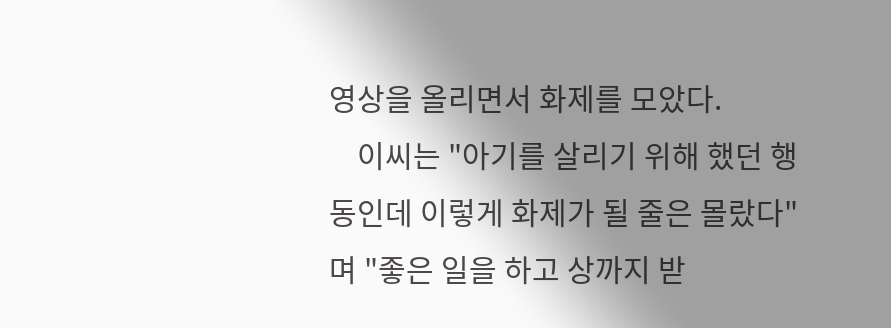영상을 올리면서 화제를 모았다.
    이씨는 "아기를 살리기 위해 했던 행동인데 이렇게 화제가 될 줄은 몰랐다"며 "좋은 일을 하고 상까지 받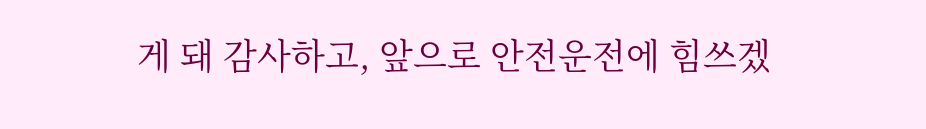게 돼 감사하고, 앞으로 안전운전에 힘쓰겠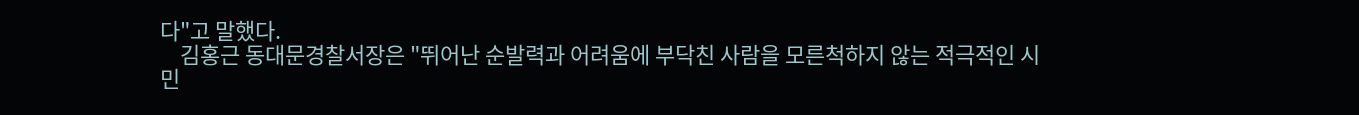다"고 말했다.
    김홍근 동대문경찰서장은 "뛰어난 순발력과 어려움에 부닥친 사람을 모른척하지 않는 적극적인 시민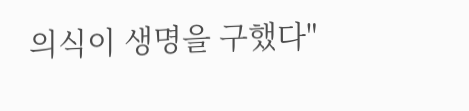의식이 생명을 구했다"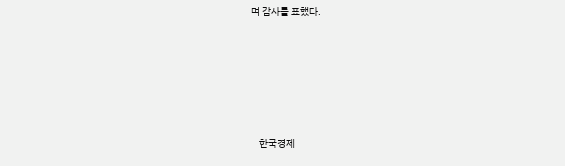며 감사를 표했다.










    한국경제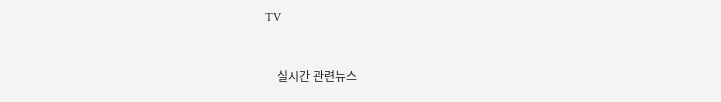TV


    실시간 관련뉴스